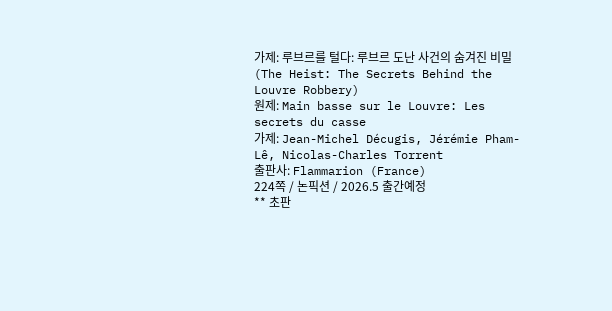가제: 루브르를 털다: 루브르 도난 사건의 숨겨진 비밀
(The Heist: The Secrets Behind the Louvre Robbery)
원제: Main basse sur le Louvre: Les secrets du casse
가제: Jean-Michel Décugis, Jérémie Pham-Lê, Nicolas-Charles Torrent
출판사: Flammarion (France)
224쪽 / 논픽션 / 2026.5 출간예정
** 초판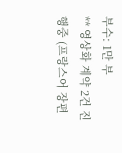부수: 1만 부
** 영상화 계약 2건 진행중 (프랑스어 장편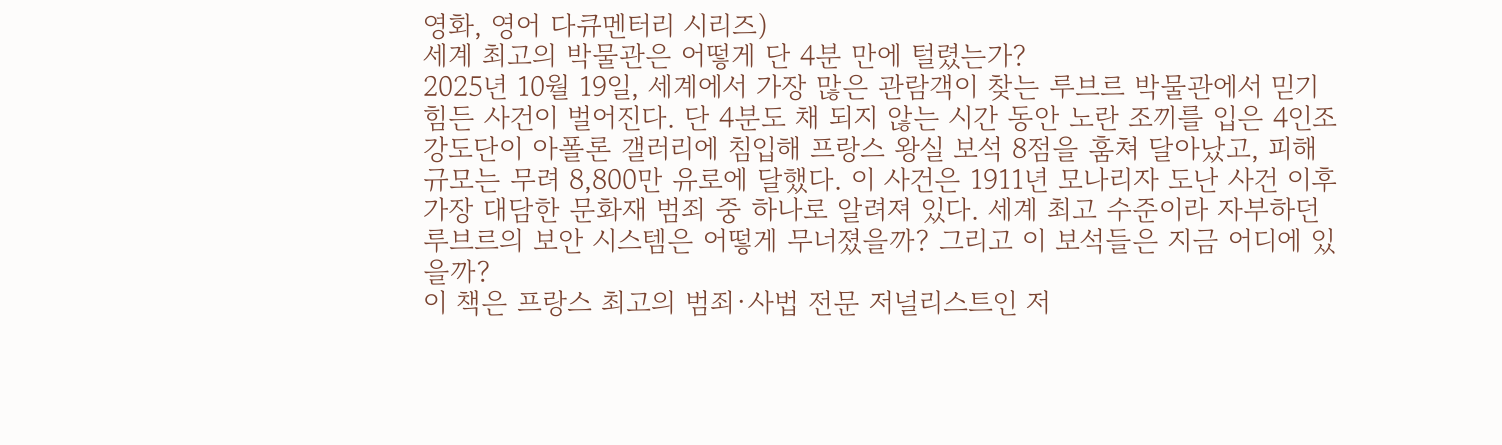영화, 영어 다큐멘터리 시리즈)
세계 최고의 박물관은 어떻게 단 4분 만에 털렸는가?
2025년 10월 19일, 세계에서 가장 많은 관람객이 찾는 루브르 박물관에서 믿기 힘든 사건이 벌어진다. 단 4분도 채 되지 않는 시간 동안 노란 조끼를 입은 4인조 강도단이 아폴론 갤러리에 침입해 프랑스 왕실 보석 8점을 훔쳐 달아났고, 피해 규모는 무려 8,800만 유로에 달했다. 이 사건은 1911년 모나리자 도난 사건 이후 가장 대담한 문화재 범죄 중 하나로 알려져 있다. 세계 최고 수준이라 자부하던 루브르의 보안 시스템은 어떻게 무너졌을까? 그리고 이 보석들은 지금 어디에 있을까?
이 책은 프랑스 최고의 범죄·사법 전문 저널리스트인 저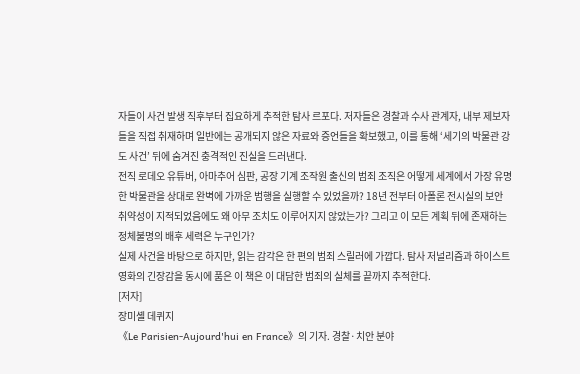자들이 사건 발생 직후부터 집요하게 추적한 탐사 르포다. 저자들은 경찰과 수사 관계자, 내부 제보자들을 직접 취재하며 일반에는 공개되지 않은 자료와 증언들을 확보했고, 이를 통해 ‘세기의 박물관 강도 사건’ 뒤에 숨겨진 충격적인 진실을 드러낸다.
전직 로데오 유튜버, 아마추어 심판, 공장 기계 조작원 출신의 범죄 조직은 어떻게 세계에서 가장 유명한 박물관을 상대로 완벽에 가까운 범행을 실행할 수 있었을까? 18년 전부터 아폴론 전시실의 보안 취약성이 지적되었음에도 왜 아무 조치도 이루어지지 않았는가? 그리고 이 모든 계획 뒤에 존재하는 정체불명의 배후 세력은 누구인가?
실제 사건을 바탕으로 하지만, 읽는 감각은 한 편의 범죄 스릴러에 가깝다. 탐사 저널리즘과 하이스트 영화의 긴장감을 동시에 품은 이 책은 이 대담한 범죄의 실체를 끝까지 추적한다.
[저자]
장미셸 데퀴지
《Le Parisien-Aujourd'hui en France》의 기자. 경찰·치안 분야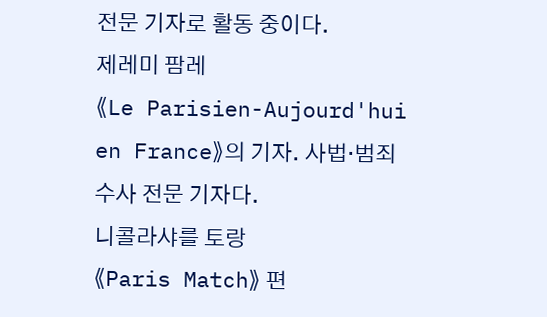전문 기자로 활동 중이다.
제레미 팜레
《Le Parisien-Aujourd'hui en France》의 기자. 사법·범죄 수사 전문 기자다.
니콜라샤를 토랑
《Paris Match》 편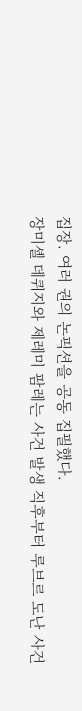집장. 여러 권의 논픽션을 공동 집필했다.
장미셸 데퀴지와 제레미 팜레는 사건 발생 직후부터 루브르 도난 사건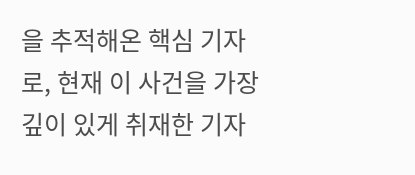을 추적해온 핵심 기자로, 현재 이 사건을 가장 깊이 있게 취재한 기자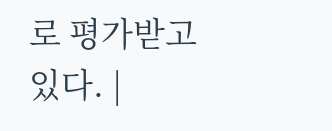로 평가받고 있다. |